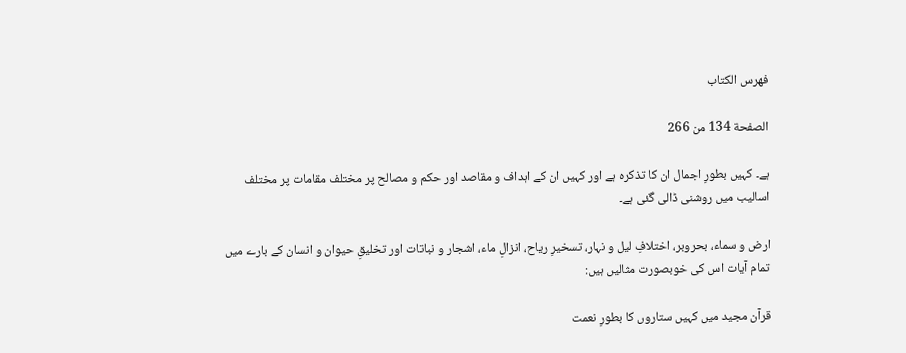فهرس الكتاب

الصفحة 134 من 266

ہے۔ کہیں بطورِ اجمال ان کا تذکرہ ہے اور کہیں ان کے اہداف و مقاصد اور حکم و مصالح پر مختلف مقامات پر مختلف اسالیب میں روشنی ڈالی گئی ہے۔

ارض و سماء، بحروبر، اختلافِ لیل و نہار، تسخیرِ ریاح، انزالِ ماء، اشجار و نباتات اور تخلیقِ حیوان و انسان کے بارے میں تمام آیات اس کی خوبصورت مثالیں ہیں:

قرآن مجید میں کہیں ستاروں کا بطورِ نعمت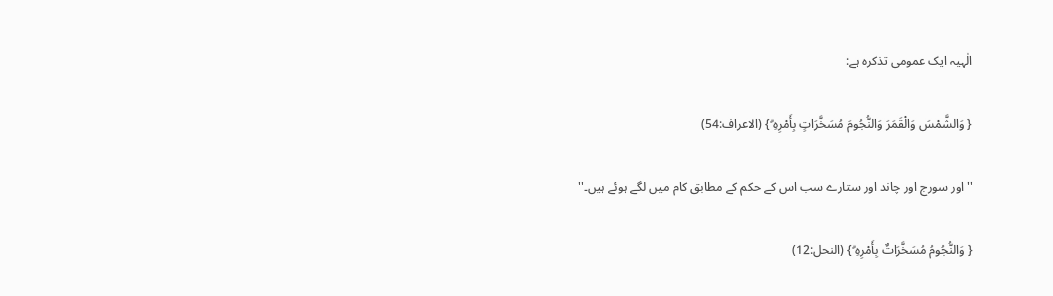الٰہیہ ایک عمومی تذکرہ ہے:

{ وَالشَّمْسَ وَالْقَمَرَ وَالنُّجُومَ مُسَخَّرَاتٍ بِأَمْرِهِ ۗ} (الاعراف:54)

''اور سورج اور چاند اور ستارے سب اس کے حکم کے مطابق کام میں لگے ہوئے ہیں۔''

{ وَالنُّجُومُ مُسَخَّرَاتٌ بِأَمْرِهِ ۗ} (النحل:12)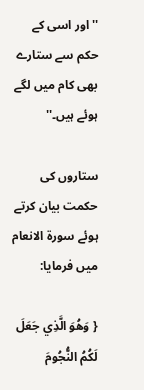''اور اسی کے حکم سے ستارے بھی کام میں لگے ہوئے ہیں۔''

ستاروں کی حکمت بیان کرتے ہوئے سورۃ الانعام میں فرمایا:

{ وَهُوَ الَّذِي جَعَلَ لَكُمُ النُّجُومَ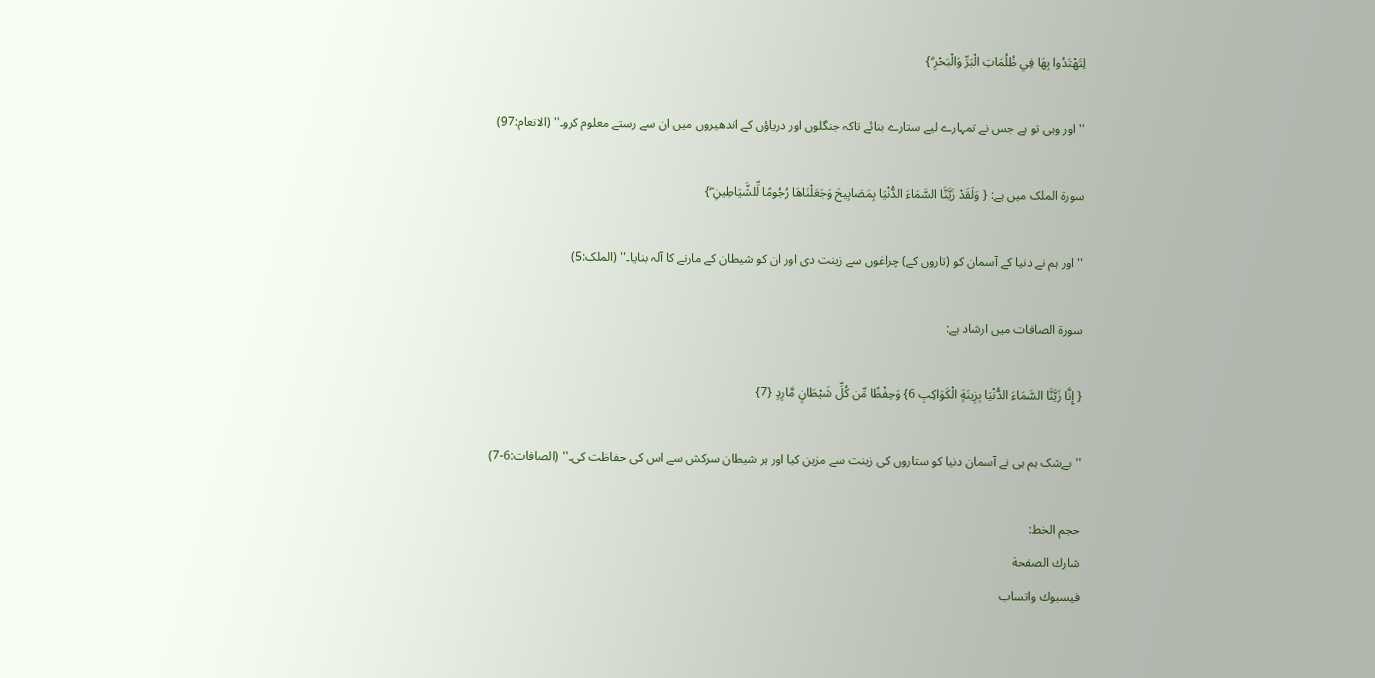لِتَهْتَدُوا بِهَا فِي ظُلُمَاتِ الْبَرِّ وَالْبَحْرِ ۗ}

''اور وہی تو ہے جس نے تمہارے لیے ستارے بنائے تاکہ جنگلوں اور دریاؤں کے اندھیروں میں ان سے رستے معلوم کرو۔'' (الانعام:97)

سورۃ الملک میں ہے: { وَلَقَدْ زَيَّنَّا السَّمَاءَ الدُّنْيَا بِمَصَابِيحَ وَجَعَلْنَاهَا رُجُومًا لِّلشَّيَاطِينِ ۖ}

''اور ہم نے دنیا کے آسمان کو (تاروں کے) چراغوں سے زینت دی اور ان کو شیطان کے مارنے کا آلہ بنایا۔'' (الملک:5)

سورۃ الصافات میں ارشاد ہے:

{ إِنَّا زَيَّنَّا السَّمَاءَ الدُّنْيَا بِزِينَةٍ الْكَوَاكِبِ 6} وَحِفْظًا مِّن كُلِّ شَيْطَانٍ مَّارِدٍ {7}

''بےشک ہم ہی نے آسمان دنیا کو ستاروں کی زینت سے مزین کیا اور ہر شیطان سرکش سے اس کی حفاظت کی۔'' (الصافات:6-7)

حجم الخط:
شارك الصفحة
فيسبوك واتساب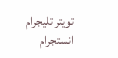تويتر تليجرام انستجرام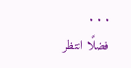. . .
فضلًا انتظر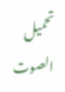تحميل الصوت